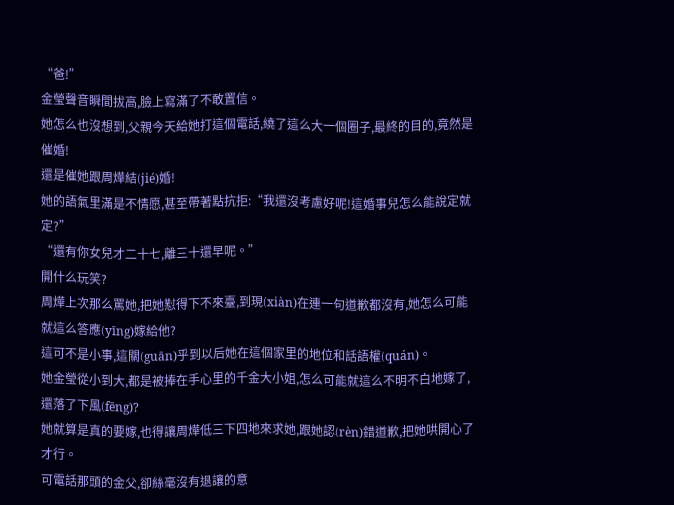“爸!”
金瑩聲音瞬間拔高,臉上寫滿了不敢置信。
她怎么也沒想到,父親今天給她打這個電話,繞了這么大一個圈子,最終的目的,竟然是催婚!
還是催她跟周燁結(jié)婚!
她的語氣里滿是不情愿,甚至帶著點抗拒:“我還沒考慮好呢!這婚事兒怎么能說定就定?”
“還有你女兒才二十七,離三十還早呢。”
開什么玩笑?
周燁上次那么罵她,把她懟得下不來臺,到現(xiàn)在連一句道歉都沒有,她怎么可能就這么答應(yīng)嫁給他?
這可不是小事,這關(guān)乎到以后她在這個家里的地位和話語權(quán)。
她金瑩從小到大,都是被捧在手心里的千金大小姐,怎么可能就這么不明不白地嫁了,還落了下風(fēng)?
她就算是真的要嫁,也得讓周燁低三下四地來求她,跟她認(rèn)錯道歉,把她哄開心了才行。
可電話那頭的金父,卻絲毫沒有退讓的意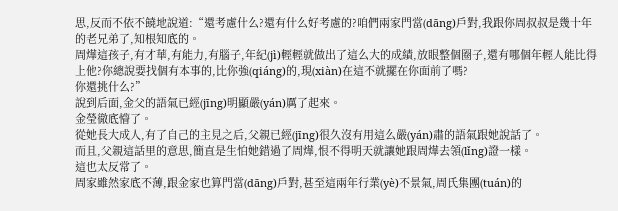思,反而不依不饒地說道:“還考慮什么?還有什么好考慮的?咱們兩家門當(dāng)戶對,我跟你周叔叔是幾十年的老兄弟了,知根知底的。
周燁這孩子,有才華,有能力,有腦子,年紀(jì)輕輕就做出了這么大的成績,放眼整個圈子,還有哪個年輕人能比得上他?你總說要找個有本事的,比你強(qiáng)的,現(xiàn)在這不就擺在你面前了嗎?
你還挑什么?”
說到后面,金父的語氣已經(jīng)明顯嚴(yán)厲了起來。
金瑩徹底懵了。
從她長大成人,有了自己的主見之后,父親已經(jīng)很久沒有用這么嚴(yán)肅的語氣跟她說話了。
而且,父親這話里的意思,簡直是生怕她錯過了周燁,恨不得明天就讓她跟周燁去領(lǐng)證一樣。
這也太反常了。
周家雖然家底不薄,跟金家也算門當(dāng)戶對,甚至這兩年行業(yè)不景氣,周氏集團(tuán)的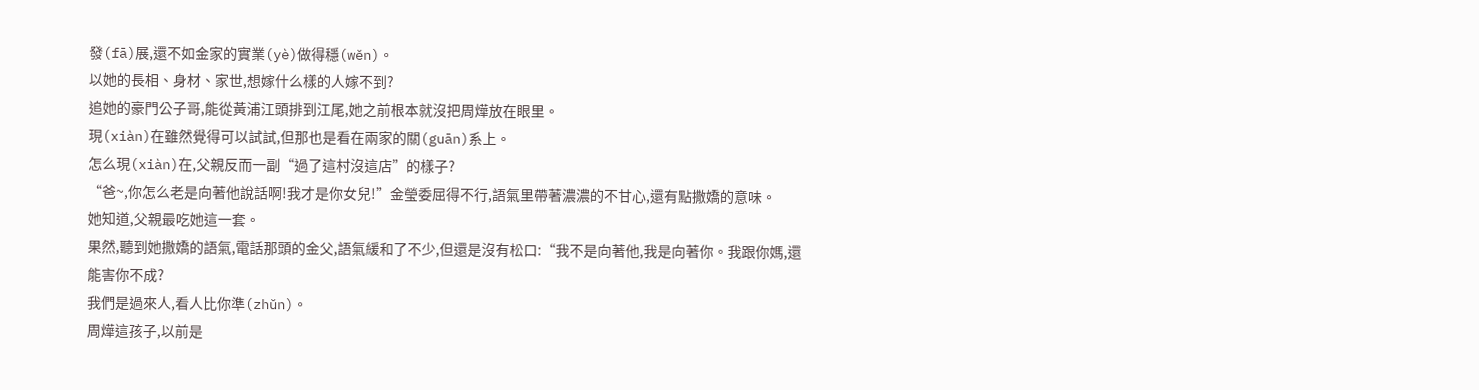發(fā)展,還不如金家的實業(yè)做得穩(wěn)。
以她的長相、身材、家世,想嫁什么樣的人嫁不到?
追她的豪門公子哥,能從黃浦江頭排到江尾,她之前根本就沒把周燁放在眼里。
現(xiàn)在雖然覺得可以試試,但那也是看在兩家的關(guān)系上。
怎么現(xiàn)在,父親反而一副“過了這村沒這店”的樣子?
“爸~,你怎么老是向著他說話啊!我才是你女兒!”金瑩委屈得不行,語氣里帶著濃濃的不甘心,還有點撒嬌的意味。
她知道,父親最吃她這一套。
果然,聽到她撒嬌的語氣,電話那頭的金父,語氣緩和了不少,但還是沒有松口:“我不是向著他,我是向著你。我跟你媽,還能害你不成?
我們是過來人,看人比你準(zhǔn)。
周燁這孩子,以前是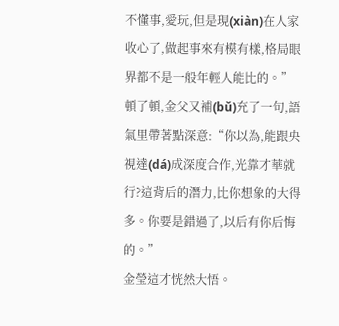不懂事,愛玩,但是現(xiàn)在人家收心了,做起事來有模有樣,格局眼界都不是一般年輕人能比的。”
頓了頓,金父又補(bǔ)充了一句,語氣里帶著點深意:“你以為,能跟央視達(dá)成深度合作,光靠才華就行?這背后的潛力,比你想象的大得多。你要是錯過了,以后有你后悔的。”
金瑩這才恍然大悟。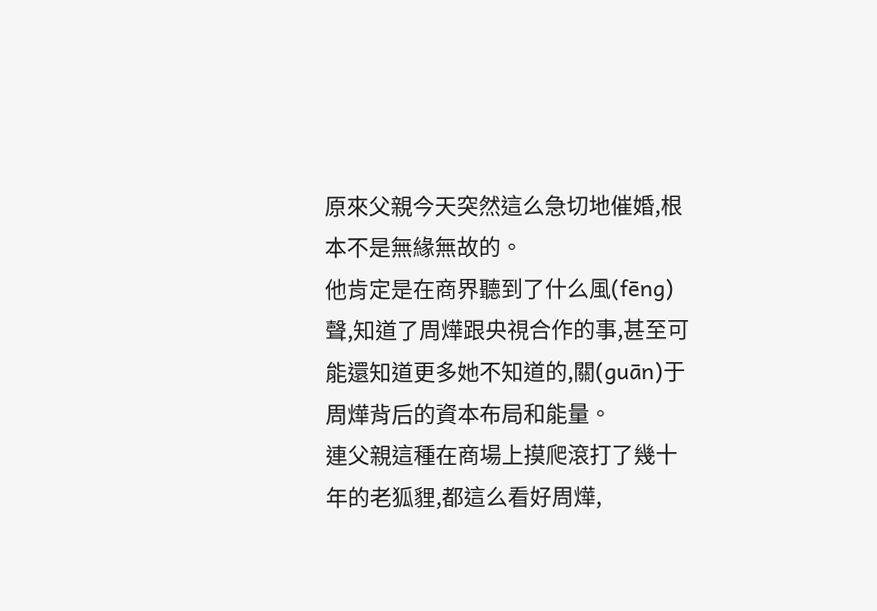原來父親今天突然這么急切地催婚,根本不是無緣無故的。
他肯定是在商界聽到了什么風(fēng)聲,知道了周燁跟央視合作的事,甚至可能還知道更多她不知道的,關(guān)于周燁背后的資本布局和能量。
連父親這種在商場上摸爬滾打了幾十年的老狐貍,都這么看好周燁,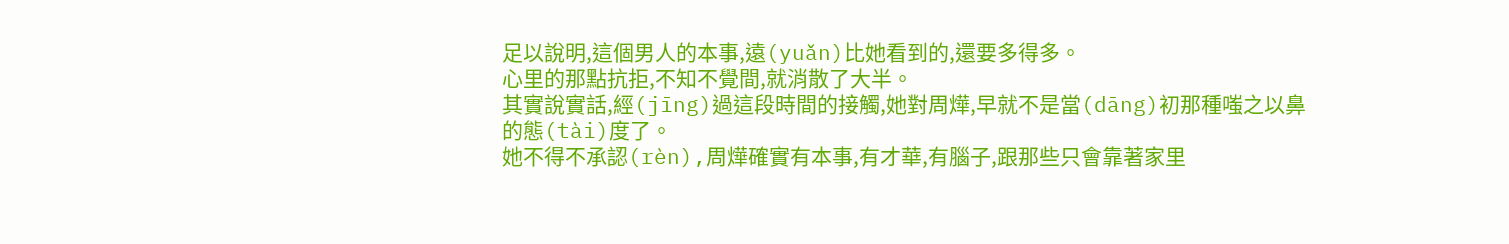足以說明,這個男人的本事,遠(yuǎn)比她看到的,還要多得多。
心里的那點抗拒,不知不覺間,就消散了大半。
其實說實話,經(jīng)過這段時間的接觸,她對周燁,早就不是當(dāng)初那種嗤之以鼻的態(tài)度了。
她不得不承認(rèn),周燁確實有本事,有才華,有腦子,跟那些只會靠著家里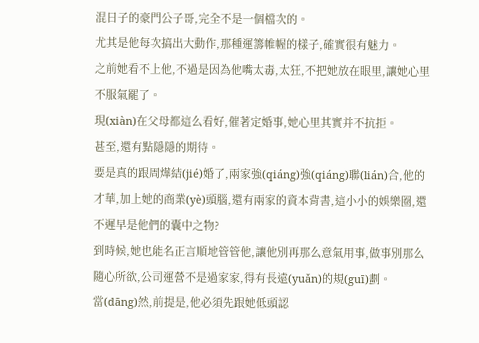混日子的豪門公子哥,完全不是一個檔次的。
尤其是他每次搞出大動作,那種運籌帷幄的樣子,確實很有魅力。
之前她看不上他,不過是因為他嘴太毒,太狂,不把她放在眼里,讓她心里不服氣罷了。
現(xiàn)在父母都這么看好,催著定婚事,她心里其實并不抗拒。
甚至,還有點隱隱的期待。
要是真的跟周燁結(jié)婚了,兩家強(qiáng)強(qiáng)聯(lián)合,他的才華,加上她的商業(yè)頭腦,還有兩家的資本背書,這小小的娛樂圈,還不遲早是他們的囊中之物?
到時候,她也能名正言順地管管他,讓他別再那么意氣用事,做事別那么隨心所欲,公司運營不是過家家,得有長遠(yuǎn)的規(guī)劃。
當(dāng)然,前提是,他必須先跟她低頭認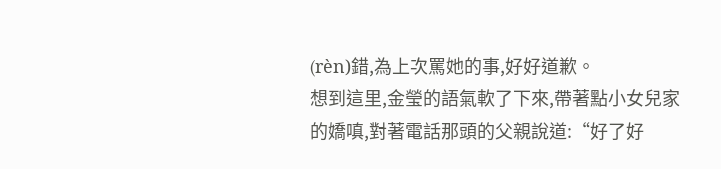(rèn)錯,為上次罵她的事,好好道歉。
想到這里,金瑩的語氣軟了下來,帶著點小女兒家的嬌嗔,對著電話那頭的父親說道:“好了好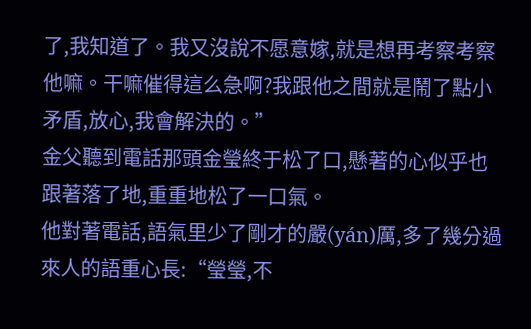了,我知道了。我又沒說不愿意嫁,就是想再考察考察他嘛。干嘛催得這么急啊?我跟他之間就是鬧了點小矛盾,放心,我會解決的。”
金父聽到電話那頭金瑩終于松了口,懸著的心似乎也跟著落了地,重重地松了一口氣。
他對著電話,語氣里少了剛才的嚴(yán)厲,多了幾分過來人的語重心長:“瑩瑩,不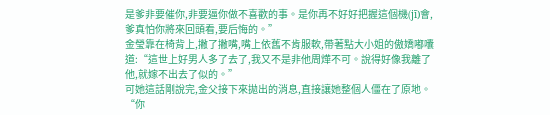是爹非要催你,非要逼你做不喜歡的事。是你再不好好把握這個機(jī)會,爹真怕你將來回頭看,要后悔的。”
金瑩靠在椅背上,撇了撇嘴,嘴上依舊不肯服軟,帶著點大小姐的傲嬌嘟囔道:“這世上好男人多了去了,我又不是非他周燁不可。說得好像我離了他,就嫁不出去了似的。”
可她這話剛說完,金父接下來拋出的消息,直接讓她整個人僵在了原地。
“你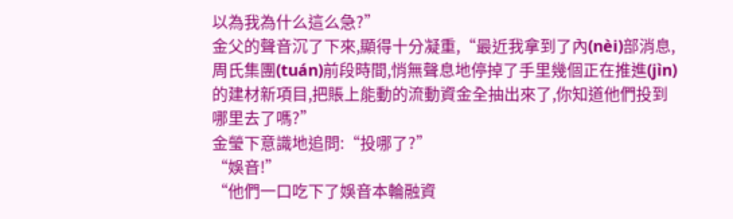以為我為什么這么急?”
金父的聲音沉了下來,顯得十分凝重,“最近我拿到了內(nèi)部消息,周氏集團(tuán)前段時間,悄無聲息地停掉了手里幾個正在推進(jìn)的建材新項目,把賬上能動的流動資金全抽出來了,你知道他們投到哪里去了嗎?”
金瑩下意識地追問:“投哪了?”
“娛音!”
“他們一口吃下了娛音本輪融資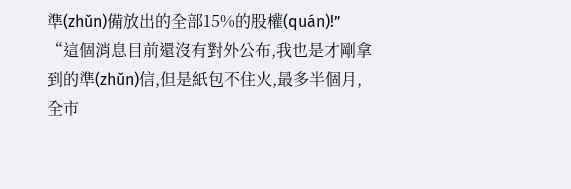準(zhǔn)備放出的全部15%的股權(quán)!”
“這個消息目前還沒有對外公布,我也是才剛拿到的準(zhǔn)信,但是紙包不住火,最多半個月,全市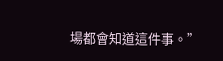場都會知道這件事。”